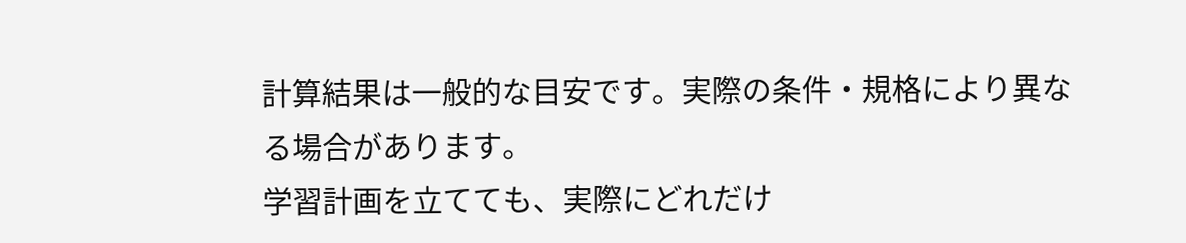計算結果は一般的な目安です。実際の条件・規格により異なる場合があります。
学習計画を立てても、実際にどれだけ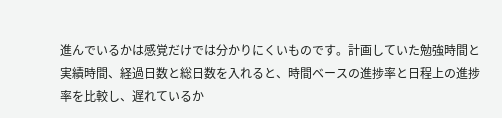進んでいるかは感覚だけでは分かりにくいものです。計画していた勉強時間と実績時間、経過日数と総日数を入れると、時間ベースの進捗率と日程上の進捗率を比較し、遅れているか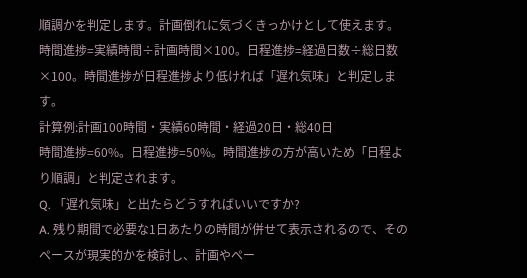順調かを判定します。計画倒れに気づくきっかけとして使えます。
時間進捗=実績時間÷計画時間×100。日程進捗=経過日数÷総日数×100。時間進捗が日程進捗より低ければ「遅れ気味」と判定します。
計算例:計画100時間・実績60時間・経過20日・総40日
時間進捗=60%。日程進捗=50%。時間進捗の方が高いため「日程より順調」と判定されます。
Q. 「遅れ気味」と出たらどうすればいいですか?
A. 残り期間で必要な1日あたりの時間が併せて表示されるので、そのペースが現実的かを検討し、計画やペー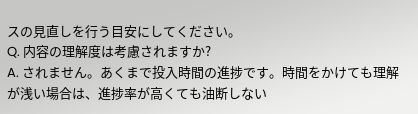スの見直しを行う目安にしてください。
Q. 内容の理解度は考慮されますか?
A. されません。あくまで投入時間の進捗です。時間をかけても理解が浅い場合は、進捗率が高くても油断しない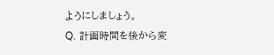ようにしましょう。
Q. 計画時間を後から変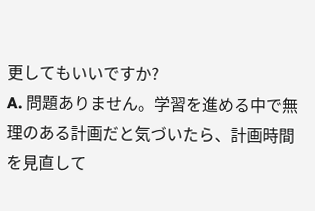更してもいいですか?
A. 問題ありません。学習を進める中で無理のある計画だと気づいたら、計画時間を見直して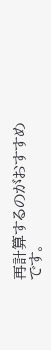再計算するのがおすすめです。